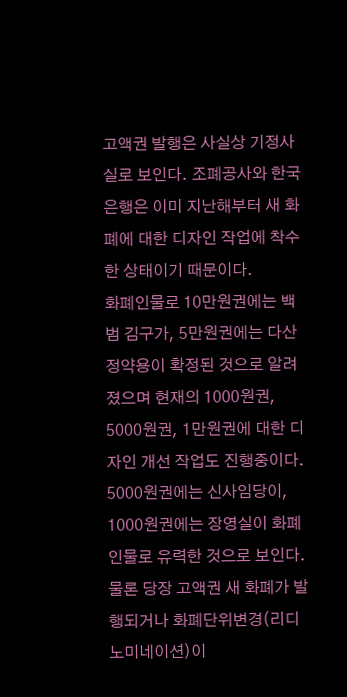고액권 발행은 사실상 기정사실로 보인다. 조폐공사와 한국은행은 이미 지난해부터 새 화폐에 대한 디자인 작업에 착수한 상태이기 때문이다.
화폐인물로 10만원권에는 백범 김구가, 5만원권에는 다산 정약용이 확정된 것으로 알려졌으며 현재의 1000원권, 5000원권, 1만원권에 대한 디자인 개선 작업도 진행중이다. 5000원권에는 신사임당이, 1000원권에는 장영실이 화폐 인물로 유력한 것으로 보인다.
물론 당장 고액권 새 화폐가 발행되거나 화폐단위변경(리디노미네이션)이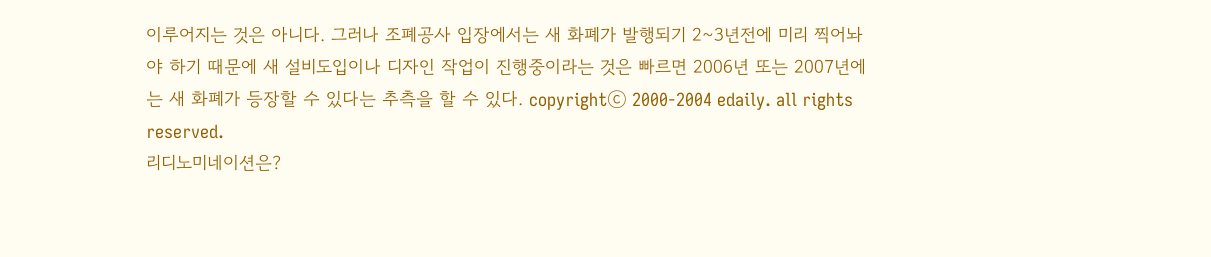이루어지는 것은 아니다. 그러나 조폐공사 입장에서는 새 화폐가 발행되기 2~3년전에 미리 찍어놔야 하기 때문에 새 설비도입이나 디자인 작업이 진행중이라는 것은 빠르면 2006년 또는 2007년에는 새 화폐가 등장할 수 있다는 추측을 할 수 있다. copyrightⓒ 2000-2004 edaily. all rights reserved.
리디노미네이션은?